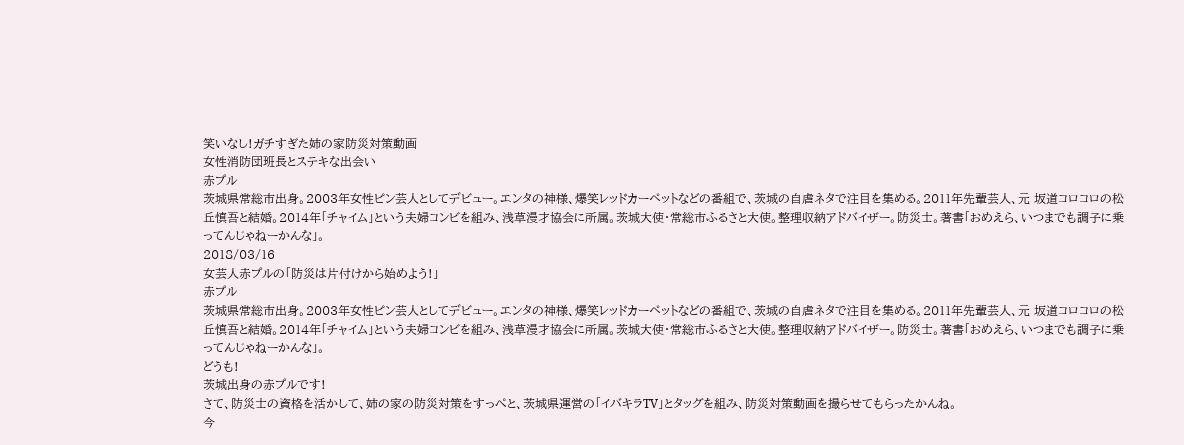笑いなし!ガチすぎた姉の家防災対策動画
女性消防団班長とステキな出会い
赤プル
茨城県常総市出身。2003年女性ピン芸人としてデビュー。エンタの神様、爆笑レッドカーペットなどの番組で、茨城の自虐ネタで注目を集める。2011年先輩芸人、元 坂道コロコロの松丘慎吾と結婚。2014年「チャイム」という夫婦コンビを組み、浅草漫才協会に所属。茨城大使・常総市ふるさと大使。整理収納アドバイザー。防災士。著書「おめえら、いつまでも調子に乗ってんじゃねーかんな」。
2018/03/16
女芸人赤プルの「防災は片付けから始めよう!」
赤プル
茨城県常総市出身。2003年女性ピン芸人としてデビュー。エンタの神様、爆笑レッドカーペットなどの番組で、茨城の自虐ネタで注目を集める。2011年先輩芸人、元 坂道コロコロの松丘慎吾と結婚。2014年「チャイム」という夫婦コンビを組み、浅草漫才協会に所属。茨城大使・常総市ふるさと大使。整理収納アドバイザー。防災士。著書「おめえら、いつまでも調子に乗ってんじゃねーかんな」。
どうも!
茨城出身の赤プルです!
さて、防災士の資格を活かして、姉の家の防災対策をすっぺと、茨城県運営の「イバキラTV」とタッグを組み、防災対策動画を撮らせてもらったかんね。
今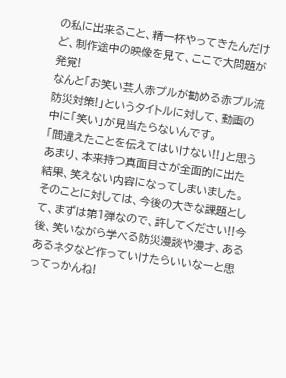の私に出来ること、精一杯やってきたんだけど、制作途中の映像を見て、ここで大問題が発覚!
なんと「お笑い芸人赤プルが勧める赤プル流防災対策!」というタイトルに対して、動画の中に「笑い」が見当たらないんです。
「間違えたことを伝えてはいけない!!」と思うあまり、本来持つ真面目さが全面的に出た結果、笑えない内容になってしまいました。
そのことに対しては、今後の大きな課題として、まずは第1弾なので、許してください!!今後、笑いながら学べる防災漫談や漫才、あるあるネタなど作っていけたらいいなーと思ってっかんね!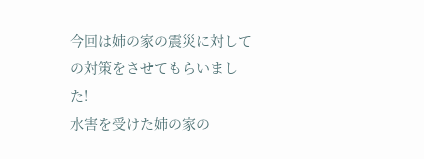今回は姉の家の震災に対しての対策をさせてもらいました!
水害を受けた姉の家の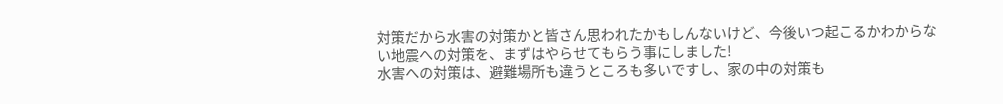対策だから水害の対策かと皆さん思われたかもしんないけど、今後いつ起こるかわからない地震への対策を、まずはやらせてもらう事にしました!
水害への対策は、避難場所も違うところも多いですし、家の中の対策も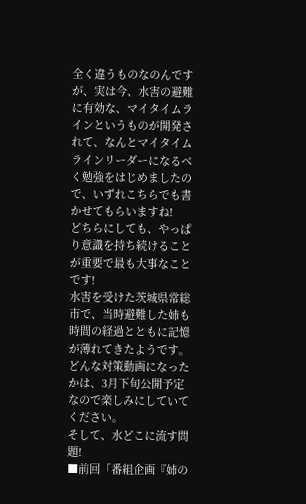全く違うものなのんですが、実は今、水害の避難に有効な、マイタイムラインというものが開発されて、なんとマイタイムラインリーダーになるべく勉強をはじめましたので、いずれこちらでも書かせてもらいますね!
どちらにしても、やっぱり意識を持ち続けることが重要で最も大事なことです!
水害を受けた茨城県常総市で、当時避難した姉も時間の経過とともに記憶が薄れてきたようです。どんな対策動画になったかは、3月下旬公開予定なので楽しみにしていてください。
そして、水どこに流す問題!
■前回「番組企画『姉の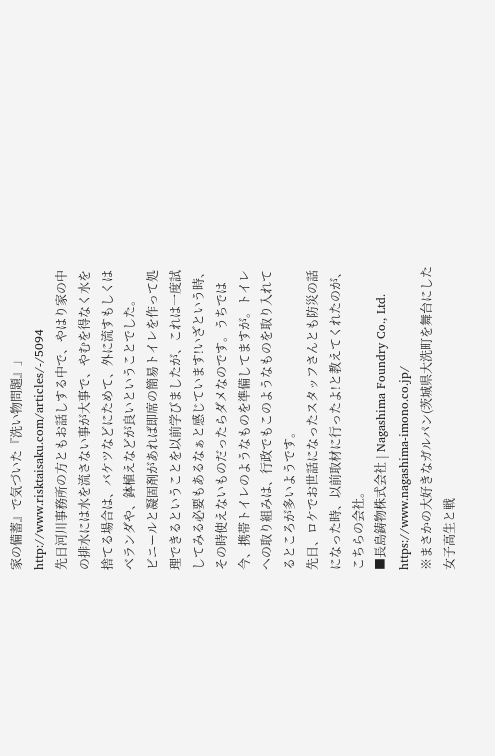家の備蓄』で気づいた『洗い物問題』」
http://www.risktaisaku.com/articles/-/5094
先日河川事務所の方ともお話しする中で、やはり家の中の排水には水を流さない事が大事で、やむを得なく水を捨てる場合は、バケツなどにためて、外に流すもしくはベランダや、鉢植えなどが良いということでした。
ビニールと凝固剤があれば即席の簡易トイレを作って処理できるということを以前学びましたが、これは一度試してみる必要もあるなぁと感じています!いざという時、その時使えないものだったらダメなのです。うちでは今、携帯トイレのようなものを準備してますが。トイレへの取り組みは、行政でもこのようなものを取り入れてるところが多いようです。
先日、ロケでお世話になったスタッフさんとも防災の話になった時、以前取材に行ったよ!と教えてくれたのが、こちらの会社。
■長島鋳物株式会社 | Nagashima Foundry Co., Ltd.
https://www.nagashima-imono.co.jp/
※まさかの大好きなガルパン(茨城県大洗町を舞台にした女子高生と戦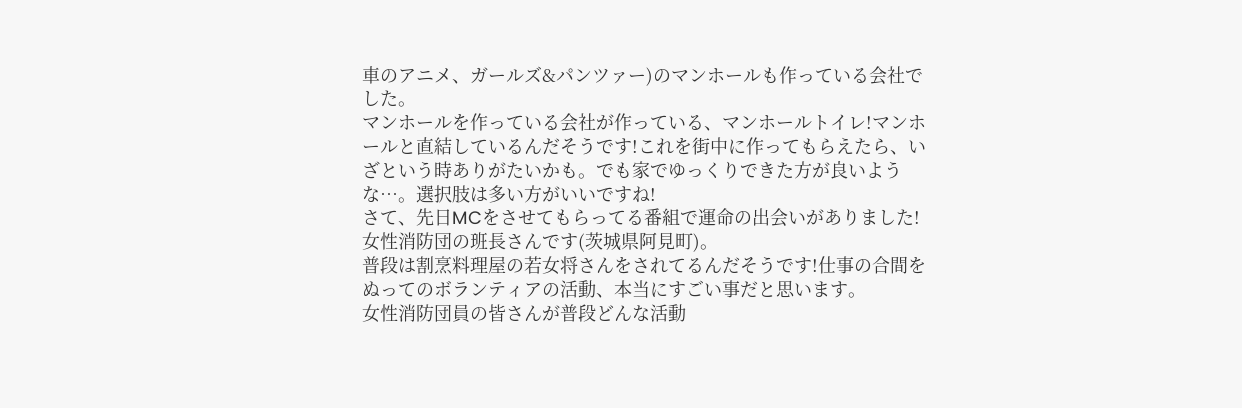車のアニメ、ガールズ&パンツァー)のマンホールも作っている会社でした。
マンホールを作っている会社が作っている、マンホールトイレ!マンホールと直結しているんだそうです!これを街中に作ってもらえたら、いざという時ありがたいかも。でも家でゆっくりできた方が良いような…。選択肢は多い方がいいですね!
さて、先日MCをさせてもらってる番組で運命の出会いがありました!女性消防団の班長さんです(茨城県阿見町)。
普段は割烹料理屋の若女将さんをされてるんだそうです!仕事の合間をぬってのボランティアの活動、本当にすごい事だと思います。
女性消防団員の皆さんが普段どんな活動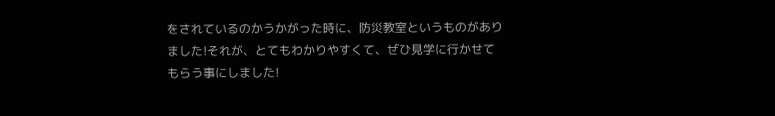をされているのかうかがった時に、防災教室というものがありました!それが、とてもわかりやすくて、ぜひ見学に行かせてもらう事にしました!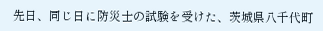先日、同じ日に防災士の試験を受けた、茨城県八千代町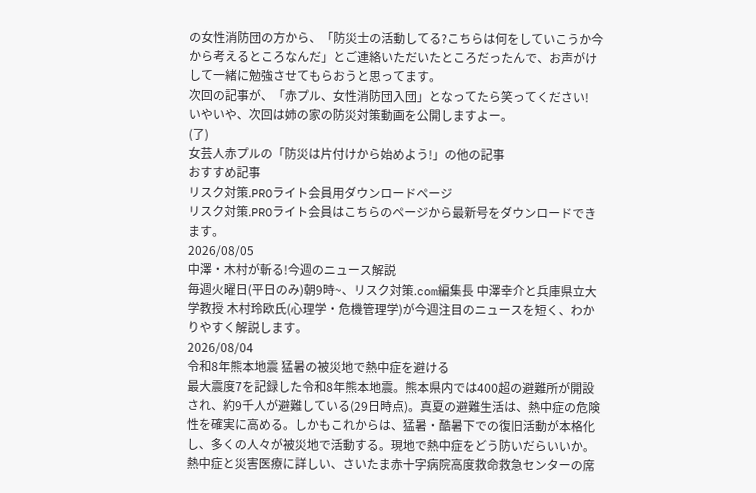の女性消防団の方から、「防災士の活動してる?こちらは何をしていこうか今から考えるところなんだ」とご連絡いただいたところだったんで、お声がけして一緒に勉強させてもらおうと思ってます。
次回の記事が、「赤プル、女性消防団入団」となってたら笑ってください!
いやいや、次回は姉の家の防災対策動画を公開しますよー。
(了)
女芸人赤プルの「防災は片付けから始めよう!」の他の記事
おすすめ記事
リスク対策.PROライト会員用ダウンロードページ
リスク対策.PROライト会員はこちらのページから最新号をダウンロードできます。
2026/08/05
中澤・木村が斬る!今週のニュース解説
毎週火曜日(平日のみ)朝9時~、リスク対策.com編集長 中澤幸介と兵庫県立大学教授 木村玲欧氏(心理学・危機管理学)が今週注目のニュースを短く、わかりやすく解説します。
2026/08/04
令和8年熊本地震 猛暑の被災地で熱中症を避ける
最大震度7を記録した令和8年熊本地震。熊本県内では400超の避難所が開設され、約9千人が避難している(29日時点)。真夏の避難生活は、熱中症の危険性を確実に高める。しかもこれからは、猛暑・酷暑下での復旧活動が本格化し、多くの人々が被災地で活動する。現地で熱中症をどう防いだらいいか。熱中症と災害医療に詳しい、さいたま赤十字病院高度救命救急センターの席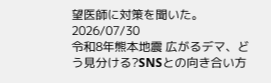望医師に対策を聞いた。
2026/07/30
令和8年熊本地震 広がるデマ、どう見分ける?SNSとの向き合い方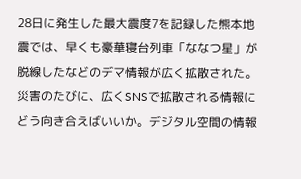28日に発生した最大震度7を記録した熊本地震では、早くも豪華寝台列車「ななつ星」が脱線したなどのデマ情報が広く拡散された。災害のたびに、広くSNSで拡散される情報にどう向き合えばいいか。デジタル空間の情報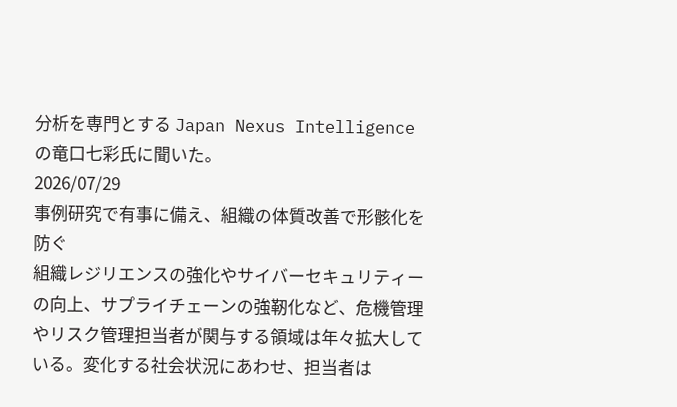分析を専門とする Japan Nexus Intelligence の竜口七彩氏に聞いた。
2026/07/29
事例研究で有事に備え、組織の体質改善で形骸化を防ぐ
組織レジリエンスの強化やサイバーセキュリティーの向上、サプライチェーンの強靭化など、危機管理やリスク管理担当者が関与する領域は年々拡大している。変化する社会状況にあわせ、担当者は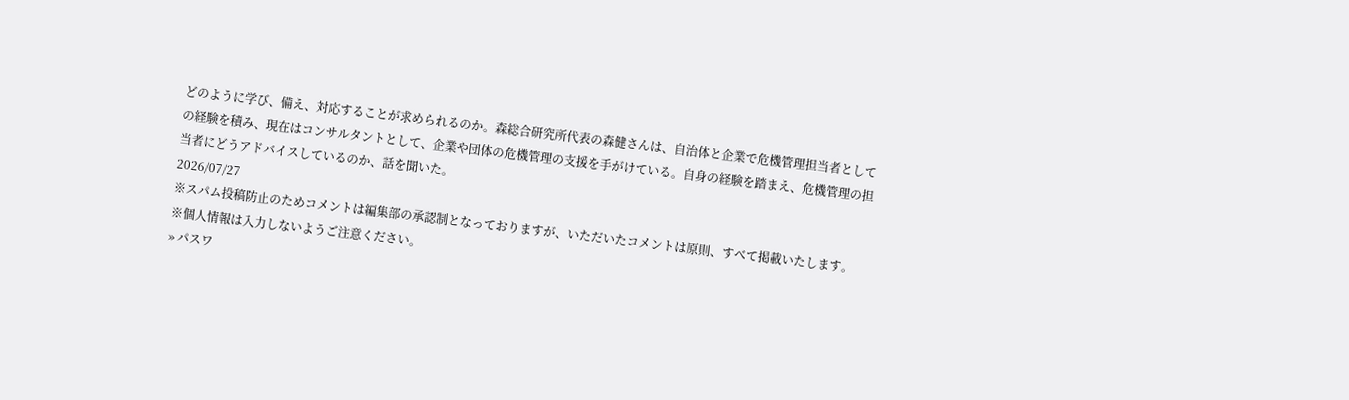どのように学び、備え、対応することが求められるのか。森総合研究所代表の森健さんは、自治体と企業で危機管理担当者としての経験を積み、現在はコンサルタントとして、企業や団体の危機管理の支援を手がけている。自身の経験を踏まえ、危機管理の担当者にどうアドバイスしているのか、話を聞いた。
2026/07/27
※スパム投稿防止のためコメントは編集部の承認制となっておりますが、いただいたコメントは原則、すべて掲載いたします。
※個人情報は入力しないようご注意ください。
» パスワ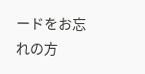ードをお忘れの方